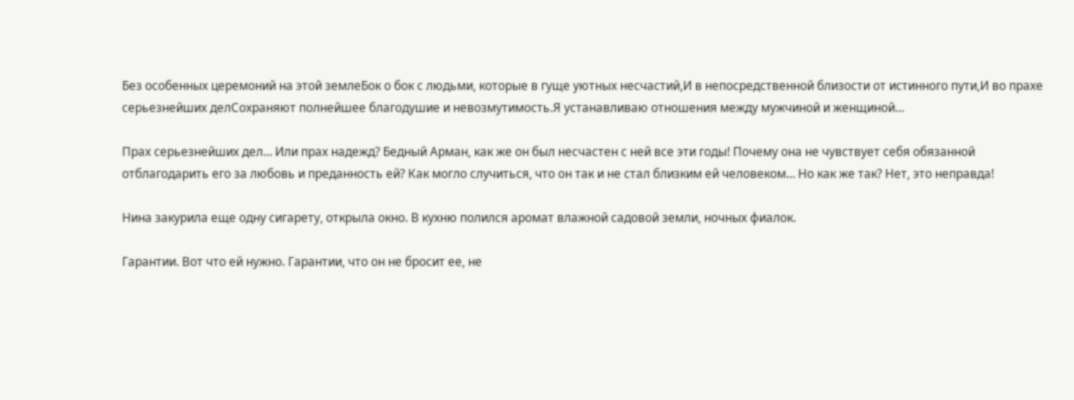Без особенных церемоний на этой землеБок о бок с людьми, которые в гуще уютных несчастий,И в непосредственной близости от истинного пути,И во прахе серьезнейших делСохраняют полнейшее благодушие и невозмутимость.Я устанавливаю отношения между мужчиной и женщиной…

Прах серьезнейших дел… Или прах надежд? Бедный Арман, как же он был несчастен с ней все эти годы! Почему она не чувствует себя обязанной отблагодарить его за любовь и преданность ей? Как могло случиться, что он так и не стал близким ей человеком… Но как же так? Нет, это неправда!

Нина закурила еще одну сигарету, открыла окно. В кухню полился аромат влажной садовой земли, ночных фиалок.

Гарантии. Вот что ей нужно. Гарантии, что он не бросит ее, не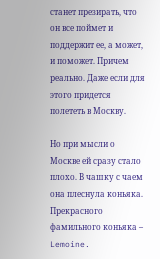станет презирать, что он все поймет и поддержит ее, а может, и поможет. Причем реально. Даже если для этого придется полететь в Москву.

Но при мысли о Москве ей сразу стало плохо. В чашку с чаем она плеснула коньяка. Прекрасного фамильного коньяка – Lemoine.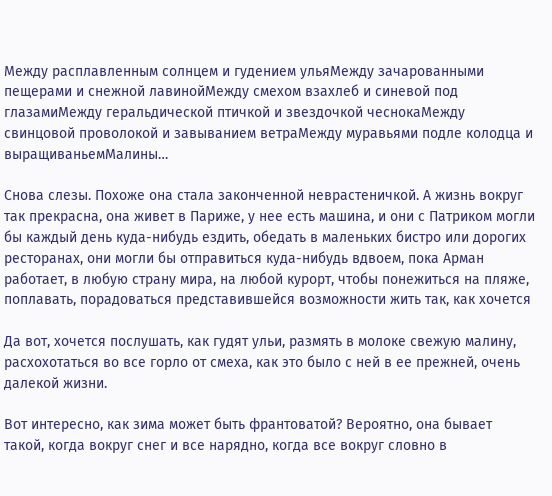Между расплавленным солнцем и гудением ульяМежду зачарованными пещерами и снежной лавинойМежду смехом взахлеб и синевой под глазамиМежду геральдической птичкой и звездочкой чеснокаМежду свинцовой проволокой и завыванием ветраМежду муравьями подле колодца и выращиваньемМалины…

Снова слезы. Похоже она стала законченной неврастеничкой. А жизнь вокруг так прекрасна, она живет в Париже, у нее есть машина, и они с Патриком могли бы каждый день куда-нибудь ездить, обедать в маленьких бистро или дорогих ресторанах, они могли бы отправиться куда-нибудь вдвоем, пока Арман работает, в любую страну мира, на любой курорт, чтобы понежиться на пляже, поплавать, порадоваться представившейся возможности жить так, как хочется

Да вот, хочется послушать, как гудят ульи, размять в молоке свежую малину, расхохотаться во все горло от смеха, как это было с ней в ее прежней, очень далекой жизни.

Вот интересно, как зима может быть франтоватой? Вероятно, она бывает такой, когда вокруг снег и все нарядно, когда все вокруг словно в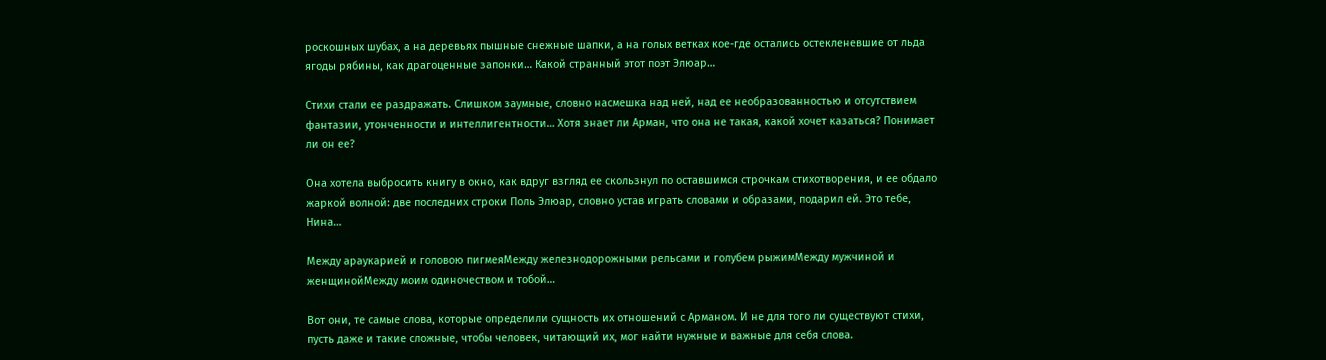роскошных шубах, а на деревьях пышные снежные шапки, а на голых ветках кое-где остались остекленевшие от льда ягоды рябины, как драгоценные запонки… Какой странный этот поэт Элюар…

Стихи стали ее раздражать. Слишком заумные, словно насмешка над ней, над ее необразованностью и отсутствием фантазии, утонченности и интеллигентности… Хотя знает ли Арман, что она не такая, какой хочет казаться? Понимает ли он ее?

Она хотела выбросить книгу в окно, как вдруг взгляд ее скользнул по оставшимся строчкам стихотворения, и ее обдало жаркой волной: две последних строки Поль Элюар, словно устав играть словами и образами, подарил ей. Это тебе, Нина…

Между араукарией и головою пигмеяМежду железнодорожными рельсами и голубем рыжимМежду мужчиной и женщинойМежду моим одиночеством и тобой…

Вот они, те самые слова, которые определили сущность их отношений с Арманом. И не для того ли существуют стихи, пусть даже и такие сложные, чтобы человек, читающий их, мог найти нужные и важные для себя слова.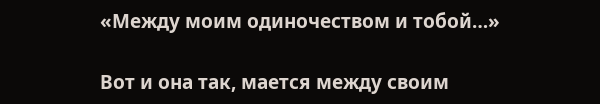«Между моим одиночеством и тобой…»

Вот и она так, мается между своим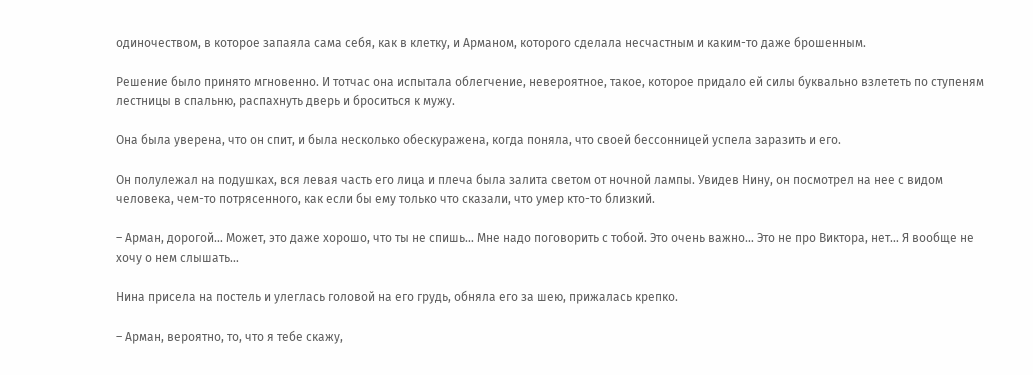одиночеством, в которое запаяла сама себя, как в клетку, и Арманом, которого сделала несчастным и каким-то даже брошенным.

Решение было принято мгновенно. И тотчас она испытала облегчение, невероятное, такое, которое придало ей силы буквально взлететь по ступеням лестницы в спальню, распахнуть дверь и броситься к мужу.

Она была уверена, что он спит, и была несколько обескуражена, когда поняла, что своей бессонницей успела заразить и его.

Он полулежал на подушках, вся левая часть его лица и плеча была залита светом от ночной лампы. Увидев Нину, он посмотрел на нее с видом человека, чем-то потрясенного, как если бы ему только что сказали, что умер кто-то близкий.

– Арман, дорогой… Может, это даже хорошо, что ты не спишь… Мне надо поговорить с тобой. Это очень важно… Это не про Виктора, нет… Я вообще не хочу о нем слышать…

Нина присела на постель и улеглась головой на его грудь, обняла его за шею, прижалась крепко.

– Арман, вероятно, то, что я тебе скажу,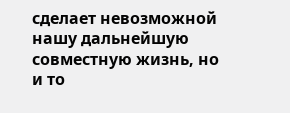сделает невозможной нашу дальнейшую совместную жизнь, но и то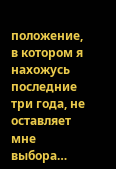положение, в котором я нахожусь последние три года, не оставляет мне выбора…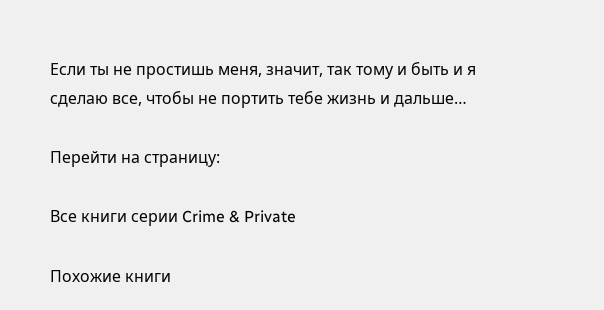Если ты не простишь меня, значит, так тому и быть и я сделаю все, чтобы не портить тебе жизнь и дальше…

Перейти на страницу:

Все книги серии Crime & Private

Похожие книги